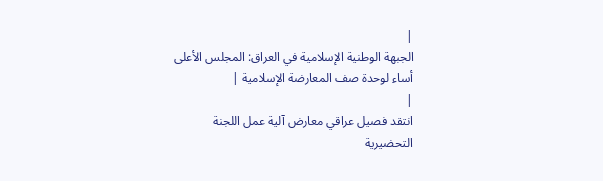|
الجبهة الوطنية الإسلامية في العراق: المجلس الأعلى أساء لوحدة صف المعارضة الإسلامية |
|
انتقد فصيل عراقي معارض آلية عمل اللجنة التحضيرية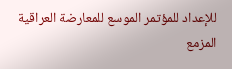للإعداد للمؤتمر الموسع للمعارضة العراقية المزمع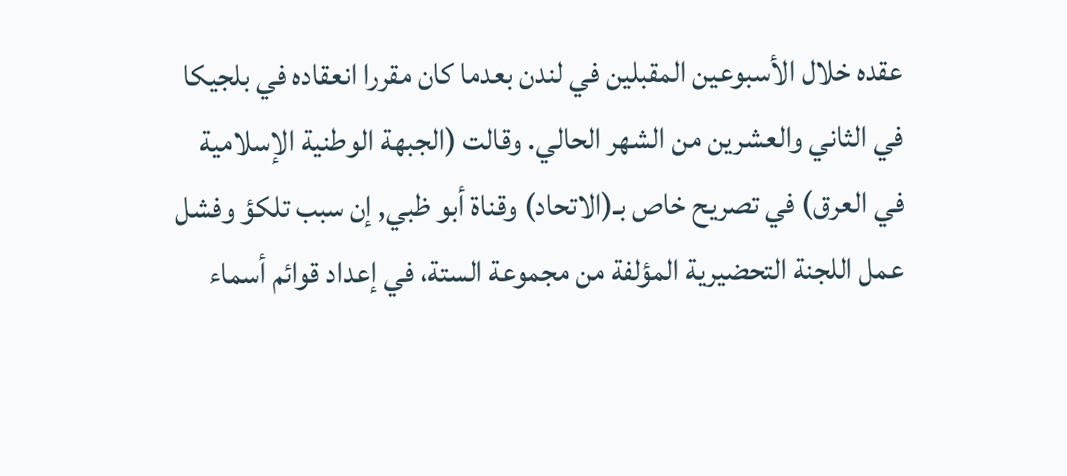عقده خلال الأسبوعين المقبلين في لندن بعدما كان مقررا انعقاده في بلجيكا في الثاني والعشرين من الشهر الحالي. وقالت (الجبهة الوطنية الإسلامية في العرق) في تصريح خاص بـ(الاتحاد) وقناة أبو ظبي, إن سبب تلكؤ وفشل عمل اللجنة التحضيرية المؤلفة من مجموعة الستة، في إعداد قوائم أسماء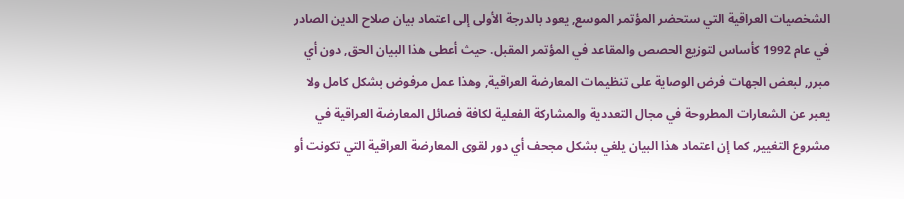الشخصيات العراقية التي ستحضر المؤتمر الموسع, يعود بالدرجة الأولى إلى اعتماد بيان صلاح الدين الصادر في عام 1992 كأساس لتوزيع الحصص والمقاعد في المؤتمر المقبل. حيث أعطى هذا البيان الحق, دون أي مبرر, لبعض الجهات فرض الوصاية على تنظيمات المعارضة العراقية, وهذا عمل مرفوض بشكل كامل ولا يعبر عن الشعارات المطروحة في مجال التعددية والمشاركة الفعلية لكافة فصائل المعارضة العراقية في مشروع التغيير, كما إن اعتماد هذا البيان يلغي بشكل مجحف أي دور لقوى المعارضة العراقية التي تكونت أو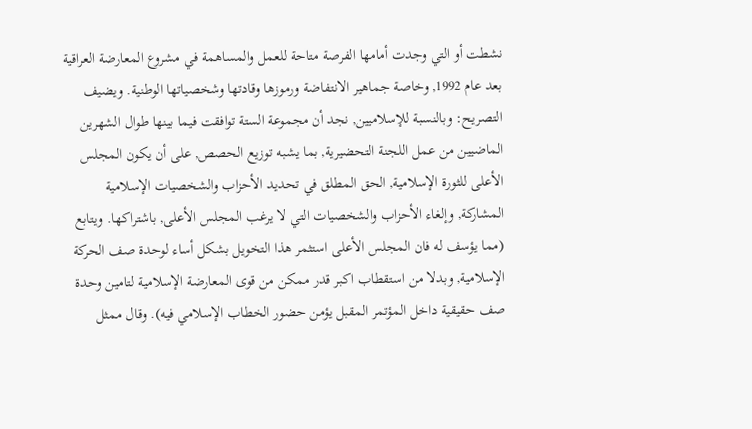نشطت أو التي وجدت أمامها الفرصة متاحة للعمل والمساهمة في مشروع المعارضة العراقية بعد عام 1992, وخاصة جماهير الانتفاضة ورموزها وقادتها وشخصياتها الوطنية. ويضيف التصريح: وبالنسبة للإسلاميين, نجد أن مجموعة الستة توافقت فيما بينها طوال الشهرين الماضيين من عمل اللجنة التحضيرية, بما يشبه توزيع الحصص, على أن يكون المجلس الأعلى للثورة الإسلامية, الحق المطلق في تحديد الأحزاب والشخصيات الإسلامية المشاركة, وإلغاء الأحزاب والشخصيات التي لا يرغب المجلس الأعلى, باشتراكها. ويتابع (مما يؤسف له فان المجلس الأعلى استثمر هذا التخويل بشكل أساء لوحدة صف الحركة الإسلامية, وبدلا من استقطاب اكبر قدر ممكن من قوى المعارضة الإسلامية لتامين وحدة صف حقيقية داخل المؤتمر المقبل يؤمن حضور الخطاب الإسلامي فيه). وقال ممثل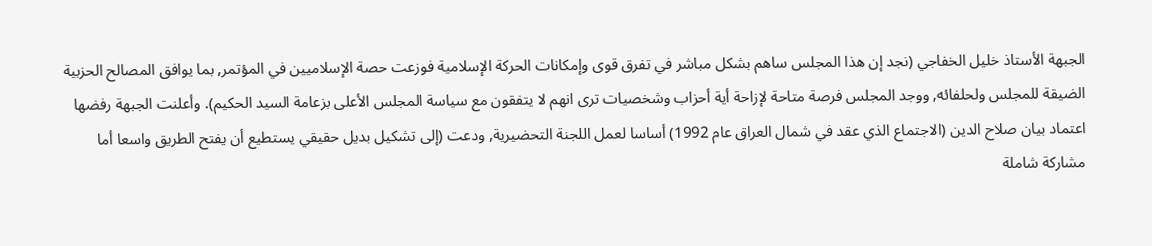الجبهة الأستاذ خليل الخفاجي (نجد إن هذا المجلس ساهم بشكل مباشر في تفرق قوى وإمكانات الحركة الإسلامية فوزعت حصة الإسلاميين في المؤتمر, بما يوافق المصالح الحزبية الضيقة للمجلس ولحلفائه, ووجد المجلس فرصة متاحة لإزاحة أية أحزاب وشخصيات ترى انهم لا يتفقون مع سياسة المجلس الأعلى بزعامة السيد الحكيم). وأعلنت الجبهة رفضها اعتماد بيان صلاح الدين (الاجتماع الذي عقد في شمال العراق عام 1992) أساسا لعمل اللجنة التحضيرية, ودعت (إلى تشكيل بديل حقيقي يستطيع أن يفتح الطريق واسعا أما مشاركة شاملة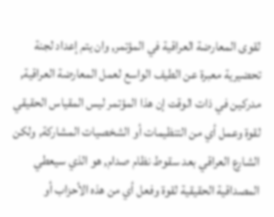لقوى المعارضة العراقية في المؤتمر, وان يتم إعداد لجنة تحضيرية معبرة عن الطيف الواسع لعمل المعارضة العراقية, مدركين في ذات الوقت إن هذا المؤتمر ليس المقياس الحقيقي لقوة وعمل أي من التنظيمات أو الشخصيات المشاركة, ولكن الشارع العراقي بعد سقوط نظام صدام, هو الذي سيعطي المصداقية الحقيقية لقوة وفعل أي من هذه الأحزاب أو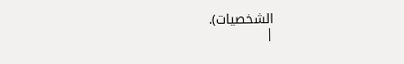الشخصيات).
|